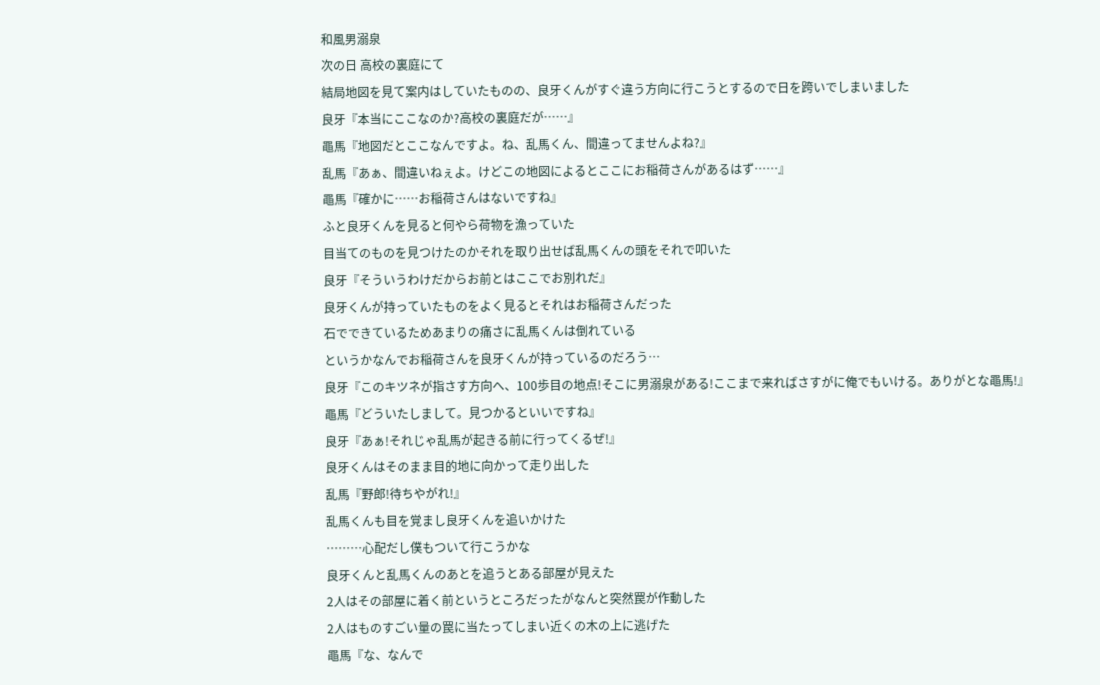和風男溺泉
次の日 高校の裏庭にて
結局地図を見て案内はしていたものの、良牙くんがすぐ違う方向に行こうとするので日を跨いでしまいました
良牙『本当にここなのか?高校の裏庭だが……』
黽馬『地図だとここなんですよ。ね、乱馬くん、間違ってませんよね?』
乱馬『あぁ、間違いねぇよ。けどこの地図によるとここにお稲荷さんがあるはず……』
黽馬『確かに……お稲荷さんはないですね』
ふと良牙くんを見ると何やら荷物を漁っていた
目当てのものを見つけたのかそれを取り出せば乱馬くんの頭をそれで叩いた
良牙『そういうわけだからお前とはここでお別れだ』
良牙くんが持っていたものをよく見るとそれはお稲荷さんだった
石でできているためあまりの痛さに乱馬くんは倒れている
というかなんでお稲荷さんを良牙くんが持っているのだろう…
良牙『このキツネが指さす方向へ、100歩目の地点!そこに男溺泉がある!ここまで来ればさすがに俺でもいける。ありがとな黽馬!』
黽馬『どういたしまして。見つかるといいですね』
良牙『あぁ!それじゃ乱馬が起きる前に行ってくるぜ!』
良牙くんはそのまま目的地に向かって走り出した
乱馬『野郎!待ちやがれ!』
乱馬くんも目を覚まし良牙くんを追いかけた
………心配だし僕もついて行こうかな
良牙くんと乱馬くんのあとを追うとある部屋が見えた
2人はその部屋に着く前というところだったがなんと突然罠が作動した
2人はものすごい量の罠に当たってしまい近くの木の上に逃げた
黽馬『な、なんで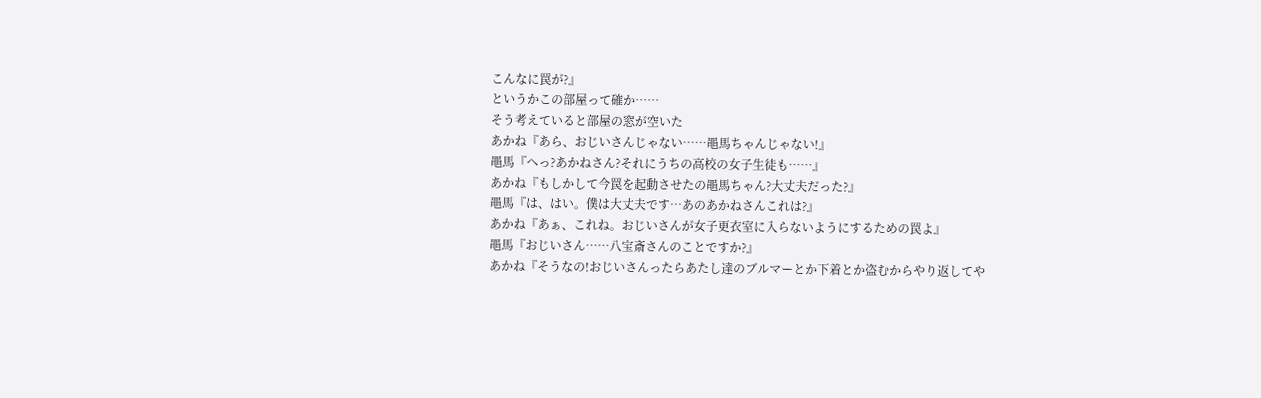こんなに罠が?』
というかこの部屋って確か……
そう考えていると部屋の窓が空いた
あかね『あら、おじいさんじゃない……黽馬ちゃんじゃない!』
黽馬『へっ?あかねさん?それにうちの高校の女子生徒も……』
あかね『もしかして今罠を起動させたの黽馬ちゃん?大丈夫だった?』
黽馬『は、はい。僕は大丈夫です…あのあかねさんこれは?』
あかね『あぁ、これね。おじいさんが女子更衣室に入らないようにするための罠よ』
黽馬『おじいさん……八宝斎さんのことですか?』
あかね『そうなの!おじいさんったらあたし達のブルマーとか下着とか盗むからやり返してや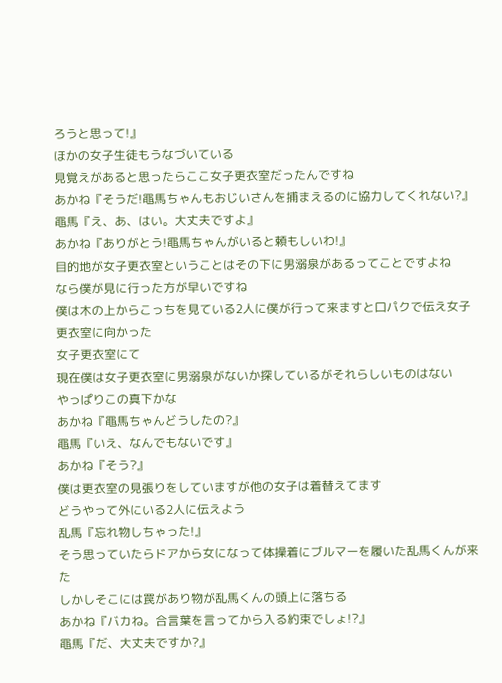ろうと思って!』
ほかの女子生徒もうなづいている
見覚えがあると思ったらここ女子更衣室だったんですね
あかね『そうだ!黽馬ちゃんもおじいさんを捕まえるのに協力してくれない?』
黽馬『え、あ、はい。大丈夫ですよ』
あかね『ありがとう!黽馬ちゃんがいると頼もしいわ!』
目的地が女子更衣室ということはその下に男溺泉があるってことですよね
なら僕が見に行った方が早いですね
僕は木の上からこっちを見ている2人に僕が行って来ますと口パクで伝え女子更衣室に向かった
女子更衣室にて
現在僕は女子更衣室に男溺泉がないか探しているがそれらしいものはない
やっぱりこの真下かな
あかね『黽馬ちゃんどうしたの?』
黽馬『いえ、なんでもないです』
あかね『そう?』
僕は更衣室の見張りをしていますが他の女子は着替えてます
どうやって外にいる2人に伝えよう
乱馬『忘れ物しちゃった!』
そう思っていたらドアから女になって体操着にブルマーを履いた乱馬くんが来た
しかしそこには罠があり物が乱馬くんの頭上に落ちる
あかね『バカね。合言葉を言ってから入る約束でしょ!?』
黽馬『だ、大丈夫ですか?』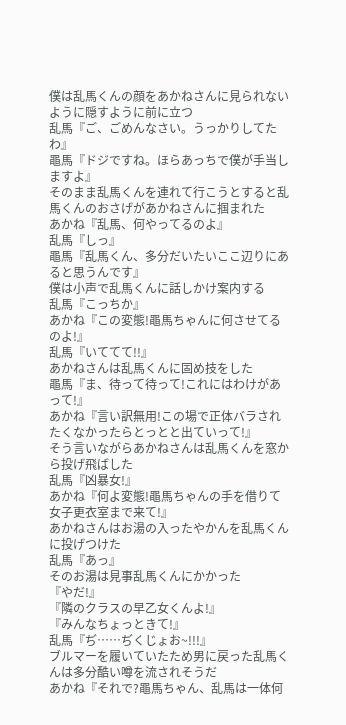僕は乱馬くんの顔をあかねさんに見られないように隠すように前に立つ
乱馬『ご、ごめんなさい。うっかりしてたわ』
黽馬『ドジですね。ほらあっちで僕が手当しますよ』
そのまま乱馬くんを連れて行こうとすると乱馬くんのおさげがあかねさんに掴まれた
あかね『乱馬、何やってるのよ』
乱馬『しっ』
黽馬『乱馬くん、多分だいたいここ辺りにあると思うんです』
僕は小声で乱馬くんに話しかけ案内する
乱馬『こっちか』
あかね『この変態!黽馬ちゃんに何させてるのよ!』
乱馬『いててて!!』
あかねさんは乱馬くんに固め技をした
黽馬『ま、待って待って!これにはわけがあって!』
あかね『言い訳無用!この場で正体バラされたくなかったらとっとと出ていって!』
そう言いながらあかねさんは乱馬くんを窓から投げ飛ばした
乱馬『凶暴女!』
あかね『何よ変態!黽馬ちゃんの手を借りて女子更衣室まで来て!』
あかねさんはお湯の入ったやかんを乱馬くんに投げつけた
乱馬『あっ』
そのお湯は見事乱馬くんにかかった
『やだ!』
『隣のクラスの早乙女くんよ!』
『みんなちょっときて!』
乱馬『ぢ……ぢくじょお~!!!』
ブルマーを履いていたため男に戻った乱馬くんは多分酷い噂を流されそうだ
あかね『それで?黽馬ちゃん、乱馬は一体何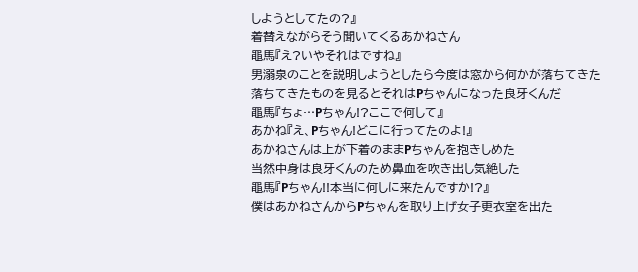しようとしてたの?』
着替えながらそう聞いてくるあかねさん
黽馬『え?いやそれはですね』
男溺泉のことを説明しようとしたら今度は窓から何かが落ちてきた
落ちてきたものを見るとそれはPちゃんになった良牙くんだ
黽馬『ちょ…Pちゃん!?ここで何して』
あかね『え、Pちゃん!どこに行ってたのよ!』
あかねさんは上が下着のままPちゃんを抱きしめた
当然中身は良牙くんのため鼻血を吹き出し気絶した
黽馬『Pちゃん!!本当に何しに来たんですか!?』
僕はあかねさんからPちゃんを取り上げ女子更衣室を出た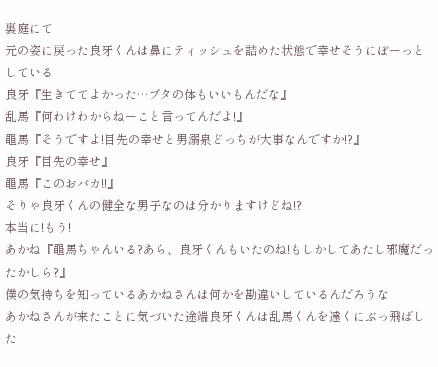裏庭にて
元の姿に戻った良牙くんは鼻にティッシュを詰めた状態で幸せそうにぼーっとしている
良牙『生きててよかった…ブタの体もいいもんだな』
乱馬『何わけわからねーこと言ってんだよ!』
黽馬『そうですよ!目先の幸せと男溺泉どっちが大事なんですか!?』
良牙『目先の幸せ』
黽馬『このおバカ!!』
そりゃ良牙くんの健全な男子なのは分かりますけどね!?
本当に!もう!
あかね『黽馬ちゃんいる?あら、良牙くんもいたのね!もしかしてあたし邪魔だったかしら?』
僕の気持ちを知っているあかねさんは何かを勘違いしているんだろうな
あかねさんが来たことに気づいた途端良牙くんは乱馬くんを遠くにぶっ飛ばした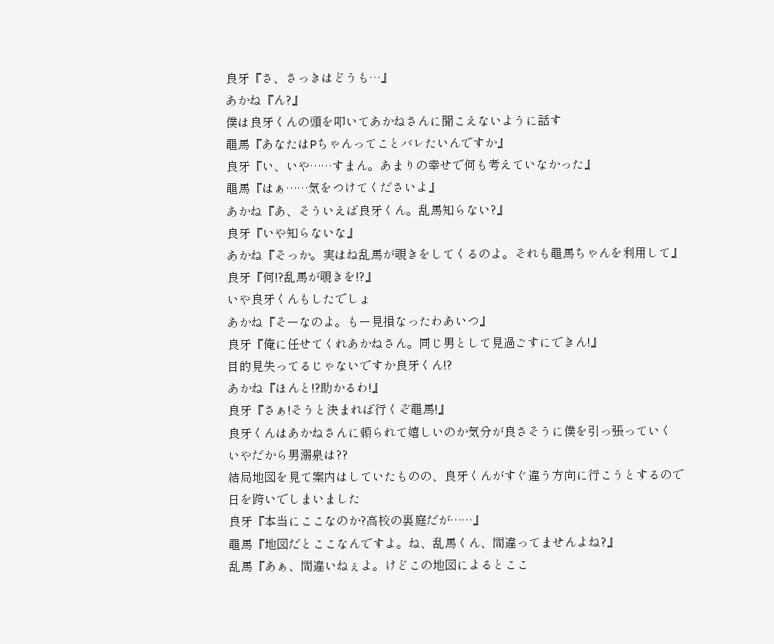良牙『さ、さっきはどうも…』
あかね『ん?』
僕は良牙くんの頭を叩いてあかねさんに聞こえないように話す
黽馬『あなたはPちゃんってことバレたいんですか』
良牙『い、いや……すまん。あまりの幸せで何も考えていなかった』
黽馬『はぁ……気をつけてくださいよ』
あかね『あ、そういえば良牙くん。乱馬知らない?』
良牙『いや知らないな』
あかね『そっか。実はね乱馬が覗きをしてくるのよ。それも黽馬ちゃんを利用して』
良牙『何!?乱馬が覗きを!?』
いや良牙くんもしたでしょ
あかね『そーなのよ。もー見損なったわあいつ』
良牙『俺に任せてくれあかねさん。同じ男として見過ごすにできん!』
目的見失ってるじゃないですか良牙くん!?
あかね『ほんと!?助かるわ!』
良牙『さぁ!そうと決まれば行くぞ黽馬!』
良牙くんはあかねさんに頼られて嬉しいのか気分が良さそうに僕を引っ張っていく
いやだから男溺泉は??
結局地図を見て案内はしていたものの、良牙くんがすぐ違う方向に行こうとするので日を跨いでしまいました
良牙『本当にここなのか?高校の裏庭だが……』
黽馬『地図だとここなんですよ。ね、乱馬くん、間違ってませんよね?』
乱馬『あぁ、間違いねぇよ。けどこの地図によるとここ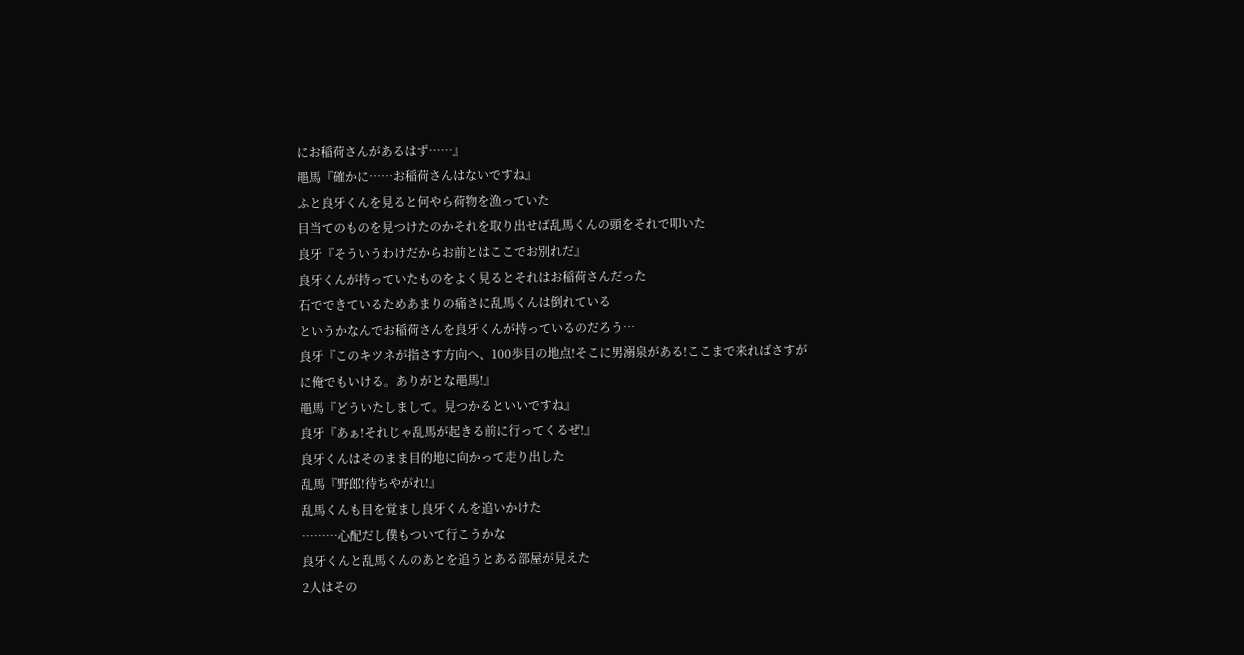にお稲荷さんがあるはず……』
黽馬『確かに……お稲荷さんはないですね』
ふと良牙くんを見ると何やら荷物を漁っていた
目当てのものを見つけたのかそれを取り出せば乱馬くんの頭をそれで叩いた
良牙『そういうわけだからお前とはここでお別れだ』
良牙くんが持っていたものをよく見るとそれはお稲荷さんだった
石でできているためあまりの痛さに乱馬くんは倒れている
というかなんでお稲荷さんを良牙くんが持っているのだろう…
良牙『このキツネが指さす方向へ、100歩目の地点!そこに男溺泉がある!ここまで来ればさすがに俺でもいける。ありがとな黽馬!』
黽馬『どういたしまして。見つかるといいですね』
良牙『あぁ!それじゃ乱馬が起きる前に行ってくるぜ!』
良牙くんはそのまま目的地に向かって走り出した
乱馬『野郎!待ちやがれ!』
乱馬くんも目を覚まし良牙くんを追いかけた
………心配だし僕もついて行こうかな
良牙くんと乱馬くんのあとを追うとある部屋が見えた
2人はその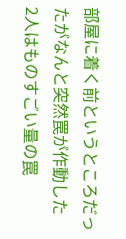部屋に着く前というところだったがなんと突然罠が作動した
2人はものすごい量の罠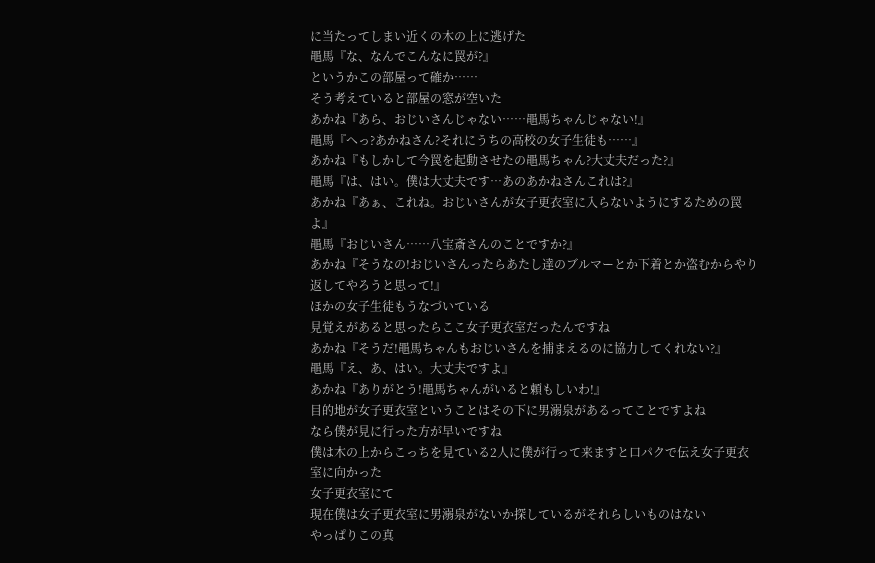に当たってしまい近くの木の上に逃げた
黽馬『な、なんでこんなに罠が?』
というかこの部屋って確か……
そう考えていると部屋の窓が空いた
あかね『あら、おじいさんじゃない……黽馬ちゃんじゃない!』
黽馬『へっ?あかねさん?それにうちの高校の女子生徒も……』
あかね『もしかして今罠を起動させたの黽馬ちゃん?大丈夫だった?』
黽馬『は、はい。僕は大丈夫です…あのあかねさんこれは?』
あかね『あぁ、これね。おじいさんが女子更衣室に入らないようにするための罠よ』
黽馬『おじいさん……八宝斎さんのことですか?』
あかね『そうなの!おじいさんったらあたし達のブルマーとか下着とか盗むからやり返してやろうと思って!』
ほかの女子生徒もうなづいている
見覚えがあると思ったらここ女子更衣室だったんですね
あかね『そうだ!黽馬ちゃんもおじいさんを捕まえるのに協力してくれない?』
黽馬『え、あ、はい。大丈夫ですよ』
あかね『ありがとう!黽馬ちゃんがいると頼もしいわ!』
目的地が女子更衣室ということはその下に男溺泉があるってことですよね
なら僕が見に行った方が早いですね
僕は木の上からこっちを見ている2人に僕が行って来ますと口パクで伝え女子更衣室に向かった
女子更衣室にて
現在僕は女子更衣室に男溺泉がないか探しているがそれらしいものはない
やっぱりこの真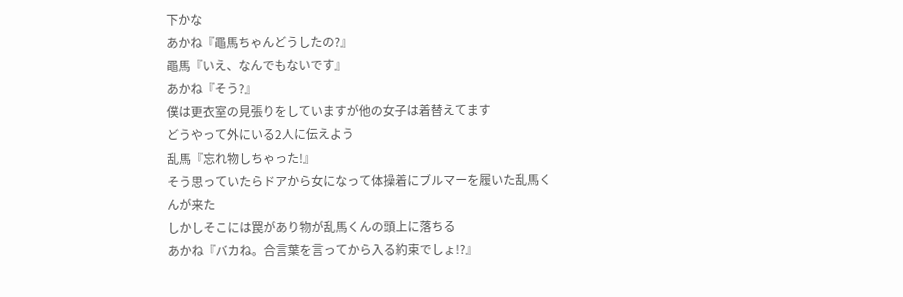下かな
あかね『黽馬ちゃんどうしたの?』
黽馬『いえ、なんでもないです』
あかね『そう?』
僕は更衣室の見張りをしていますが他の女子は着替えてます
どうやって外にいる2人に伝えよう
乱馬『忘れ物しちゃった!』
そう思っていたらドアから女になって体操着にブルマーを履いた乱馬くんが来た
しかしそこには罠があり物が乱馬くんの頭上に落ちる
あかね『バカね。合言葉を言ってから入る約束でしょ!?』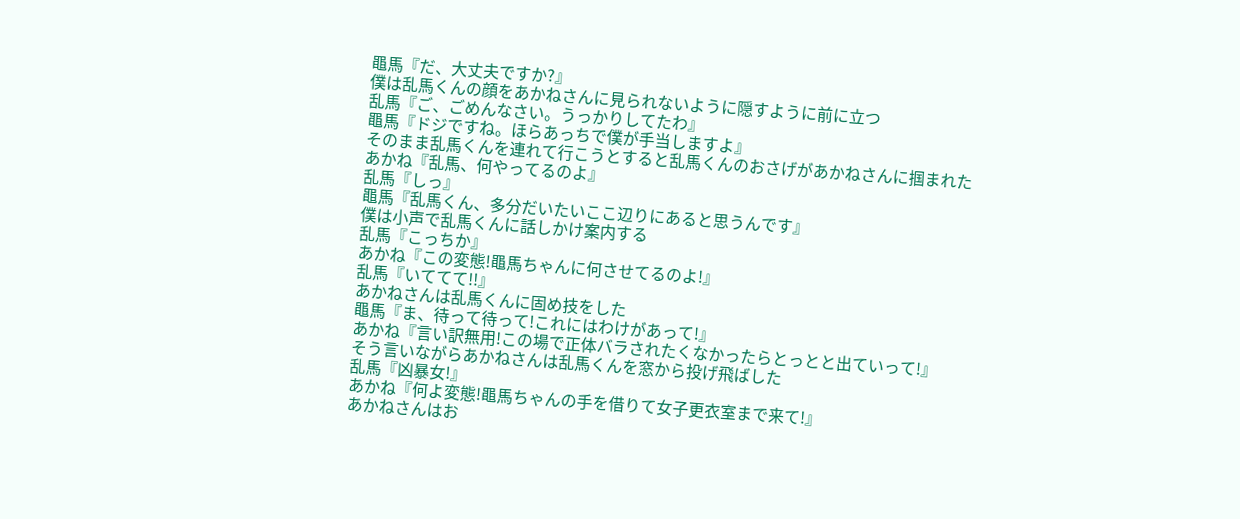黽馬『だ、大丈夫ですか?』
僕は乱馬くんの顔をあかねさんに見られないように隠すように前に立つ
乱馬『ご、ごめんなさい。うっかりしてたわ』
黽馬『ドジですね。ほらあっちで僕が手当しますよ』
そのまま乱馬くんを連れて行こうとすると乱馬くんのおさげがあかねさんに掴まれた
あかね『乱馬、何やってるのよ』
乱馬『しっ』
黽馬『乱馬くん、多分だいたいここ辺りにあると思うんです』
僕は小声で乱馬くんに話しかけ案内する
乱馬『こっちか』
あかね『この変態!黽馬ちゃんに何させてるのよ!』
乱馬『いててて!!』
あかねさんは乱馬くんに固め技をした
黽馬『ま、待って待って!これにはわけがあって!』
あかね『言い訳無用!この場で正体バラされたくなかったらとっとと出ていって!』
そう言いながらあかねさんは乱馬くんを窓から投げ飛ばした
乱馬『凶暴女!』
あかね『何よ変態!黽馬ちゃんの手を借りて女子更衣室まで来て!』
あかねさんはお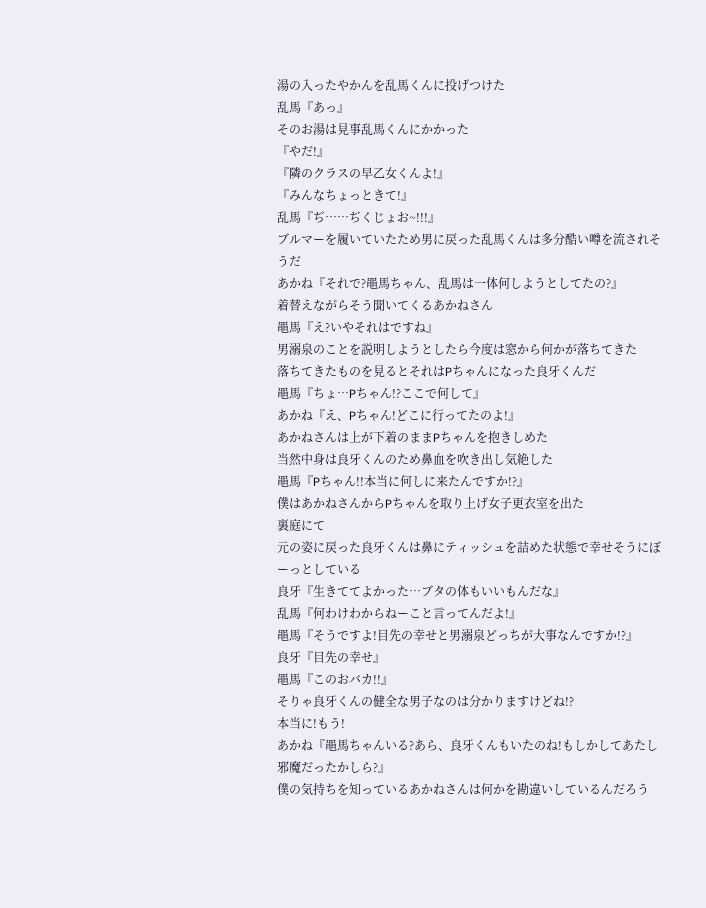湯の入ったやかんを乱馬くんに投げつけた
乱馬『あっ』
そのお湯は見事乱馬くんにかかった
『やだ!』
『隣のクラスの早乙女くんよ!』
『みんなちょっときて!』
乱馬『ぢ……ぢくじょお~!!!』
ブルマーを履いていたため男に戻った乱馬くんは多分酷い噂を流されそうだ
あかね『それで?黽馬ちゃん、乱馬は一体何しようとしてたの?』
着替えながらそう聞いてくるあかねさん
黽馬『え?いやそれはですね』
男溺泉のことを説明しようとしたら今度は窓から何かが落ちてきた
落ちてきたものを見るとそれはPちゃんになった良牙くんだ
黽馬『ちょ…Pちゃん!?ここで何して』
あかね『え、Pちゃん!どこに行ってたのよ!』
あかねさんは上が下着のままPちゃんを抱きしめた
当然中身は良牙くんのため鼻血を吹き出し気絶した
黽馬『Pちゃん!!本当に何しに来たんですか!?』
僕はあかねさんからPちゃんを取り上げ女子更衣室を出た
裏庭にて
元の姿に戻った良牙くんは鼻にティッシュを詰めた状態で幸せそうにぼーっとしている
良牙『生きててよかった…ブタの体もいいもんだな』
乱馬『何わけわからねーこと言ってんだよ!』
黽馬『そうですよ!目先の幸せと男溺泉どっちが大事なんですか!?』
良牙『目先の幸せ』
黽馬『このおバカ!!』
そりゃ良牙くんの健全な男子なのは分かりますけどね!?
本当に!もう!
あかね『黽馬ちゃんいる?あら、良牙くんもいたのね!もしかしてあたし邪魔だったかしら?』
僕の気持ちを知っているあかねさんは何かを勘違いしているんだろう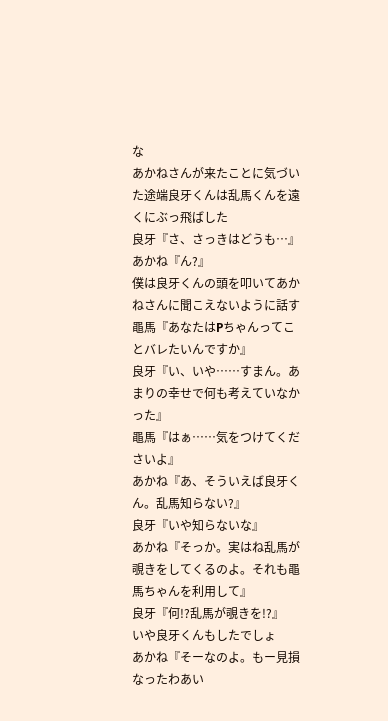な
あかねさんが来たことに気づいた途端良牙くんは乱馬くんを遠くにぶっ飛ばした
良牙『さ、さっきはどうも…』
あかね『ん?』
僕は良牙くんの頭を叩いてあかねさんに聞こえないように話す
黽馬『あなたはPちゃんってことバレたいんですか』
良牙『い、いや……すまん。あまりの幸せで何も考えていなかった』
黽馬『はぁ……気をつけてくださいよ』
あかね『あ、そういえば良牙くん。乱馬知らない?』
良牙『いや知らないな』
あかね『そっか。実はね乱馬が覗きをしてくるのよ。それも黽馬ちゃんを利用して』
良牙『何!?乱馬が覗きを!?』
いや良牙くんもしたでしょ
あかね『そーなのよ。もー見損なったわあい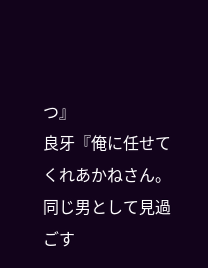つ』
良牙『俺に任せてくれあかねさん。同じ男として見過ごす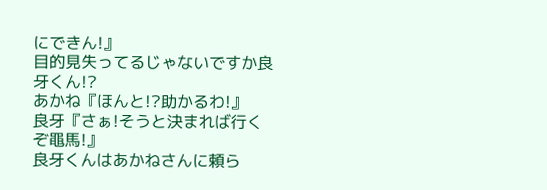にできん!』
目的見失ってるじゃないですか良牙くん!?
あかね『ほんと!?助かるわ!』
良牙『さぁ!そうと決まれば行くぞ黽馬!』
良牙くんはあかねさんに頼ら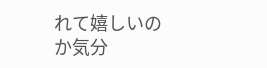れて嬉しいのか気分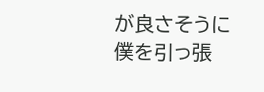が良さそうに僕を引っ張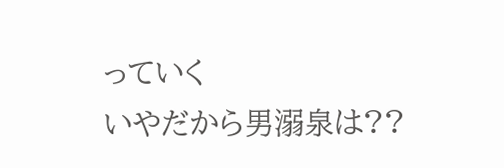っていく
いやだから男溺泉は??